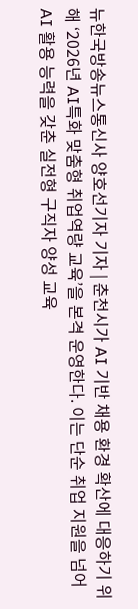뉴한국방송뉴스통신사 양호선기자 기자 | 춘천시가 AI 기반 채용 환경 확산에 대응하기 위해 ‘2026년 AI특화 맞춤형 취업역량 교육’을 본격 운영한다. 이는 단순 취업 지원을 넘어 AI 활용 능력을 갖춘 실전형 구직자 양성 교육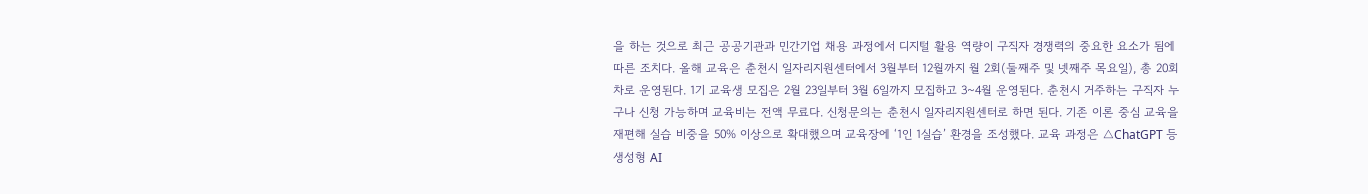을 하는 것으로 최근 공공기관과 민간기업 채용 과정에서 디지털 활용 역량이 구직자 경쟁력의 중요한 요소가 됨에 따른 조치다. 올해 교육은 춘천시 일자리지원센터에서 3월부터 12월까지 월 2회(둘째주 및 넷째주 목요일), 총 20회차로 운영된다. 1기 교육생 모집은 2월 23일부터 3월 6일까지 모집하고 3~4월 운영된다. 춘천시 거주하는 구직자 누구나 신청 가능하며 교육비는 전액 무료다. 신청문의는 춘천시 일자리지원센터로 하면 된다. 기존 이론 중심 교육을 재편해 실습 비중을 50% 이상으로 확대했으며 교육장에 ‘1인 1실습’ 환경을 조성했다. 교육 과정은 △ChatGPT 등 생성형 AI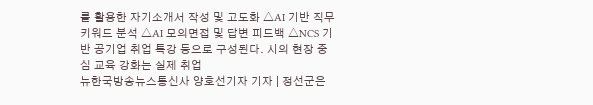를 활용한 자기소개서 작성 및 고도화 △AI 기반 직무 키워드 분석 △AI 모의면접 및 답변 피드백 △NCS 기반 공기업 취업 특강 등으로 구성된다. 시의 현장 중심 교육 강화는 실제 취업
뉴한국방송뉴스통신사 양호선기자 기자 | 정선군은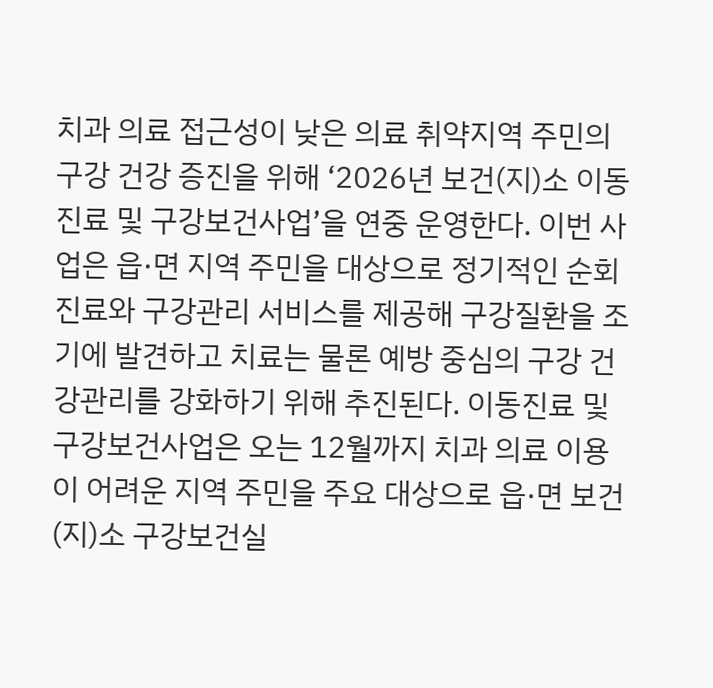치과 의료 접근성이 낮은 의료 취약지역 주민의 구강 건강 증진을 위해 ‘2026년 보건(지)소 이동진료 및 구강보건사업’을 연중 운영한다. 이번 사업은 읍·면 지역 주민을 대상으로 정기적인 순회 진료와 구강관리 서비스를 제공해 구강질환을 조기에 발견하고 치료는 물론 예방 중심의 구강 건강관리를 강화하기 위해 추진된다. 이동진료 및 구강보건사업은 오는 12월까지 치과 의료 이용이 어려운 지역 주민을 주요 대상으로 읍·면 보건(지)소 구강보건실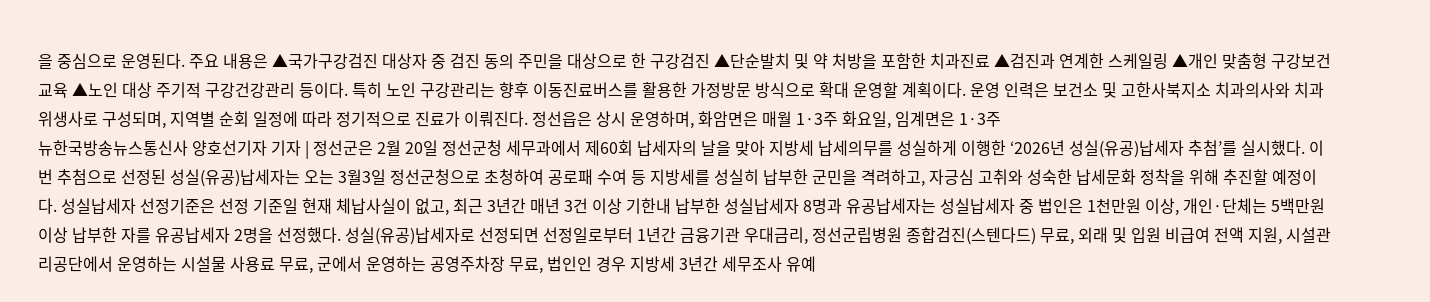을 중심으로 운영된다. 주요 내용은 ▲국가구강검진 대상자 중 검진 동의 주민을 대상으로 한 구강검진 ▲단순발치 및 약 처방을 포함한 치과진료 ▲검진과 연계한 스케일링 ▲개인 맞춤형 구강보건교육 ▲노인 대상 주기적 구강건강관리 등이다. 특히 노인 구강관리는 향후 이동진료버스를 활용한 가정방문 방식으로 확대 운영할 계획이다. 운영 인력은 보건소 및 고한사북지소 치과의사와 치과위생사로 구성되며, 지역별 순회 일정에 따라 정기적으로 진료가 이뤄진다. 정선읍은 상시 운영하며, 화암면은 매월 1·3주 화요일, 임계면은 1·3주
뉴한국방송뉴스통신사 양호선기자 기자 | 정선군은 2월 20일 정선군청 세무과에서 제60회 납세자의 날을 맞아 지방세 납세의무를 성실하게 이행한 ‘2026년 성실(유공)납세자 추첨’를 실시했다. 이번 추첨으로 선정된 성실(유공)납세자는 오는 3월3일 정선군청으로 초청하여 공로패 수여 등 지방세를 성실히 납부한 군민을 격려하고, 자긍심 고취와 성숙한 납세문화 정착을 위해 추진할 예정이다. 성실납세자 선정기준은 선정 기준일 현재 체납사실이 없고, 최근 3년간 매년 3건 이상 기한내 납부한 성실납세자 8명과 유공납세자는 성실납세자 중 법인은 1천만원 이상, 개인·단체는 5백만원 이상 납부한 자를 유공납세자 2명을 선정했다. 성실(유공)납세자로 선정되면 선정일로부터 1년간 금융기관 우대금리, 정선군립병원 종합검진(스텐다드) 무료, 외래 및 입원 비급여 전액 지원, 시설관리공단에서 운영하는 시설물 사용료 무료, 군에서 운영하는 공영주차장 무료, 법인인 경우 지방세 3년간 세무조사 유예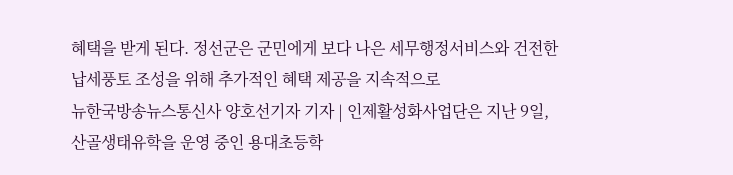혜택을 받게 된다. 정선군은 군민에게 보다 나은 세무행정서비스와 건전한 납세풍토 조성을 위해 추가적인 혜택 제공을 지속적으로
뉴한국방송뉴스통신사 양호선기자 기자 | 인제활성화사업단은 지난 9일, 산골생태유학을 운영 중인 용대초등학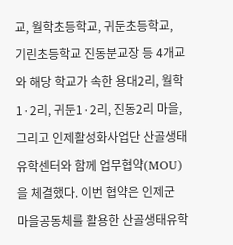교, 월학초등학교, 귀둔초등학교, 기린초등학교 진동분교장 등 4개교와 해당 학교가 속한 용대2리, 월학1·2리, 귀둔1·2리, 진동2리 마을, 그리고 인제활성화사업단 산골생태유학센터와 함께 업무협약(MOU)을 체결했다. 이번 협약은 인제군 마을공동체를 활용한 산골생태유학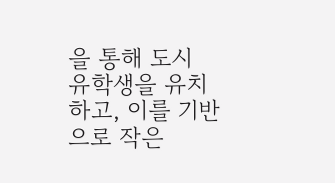을 통해 도시 유학생을 유치하고, 이를 기반으로 작은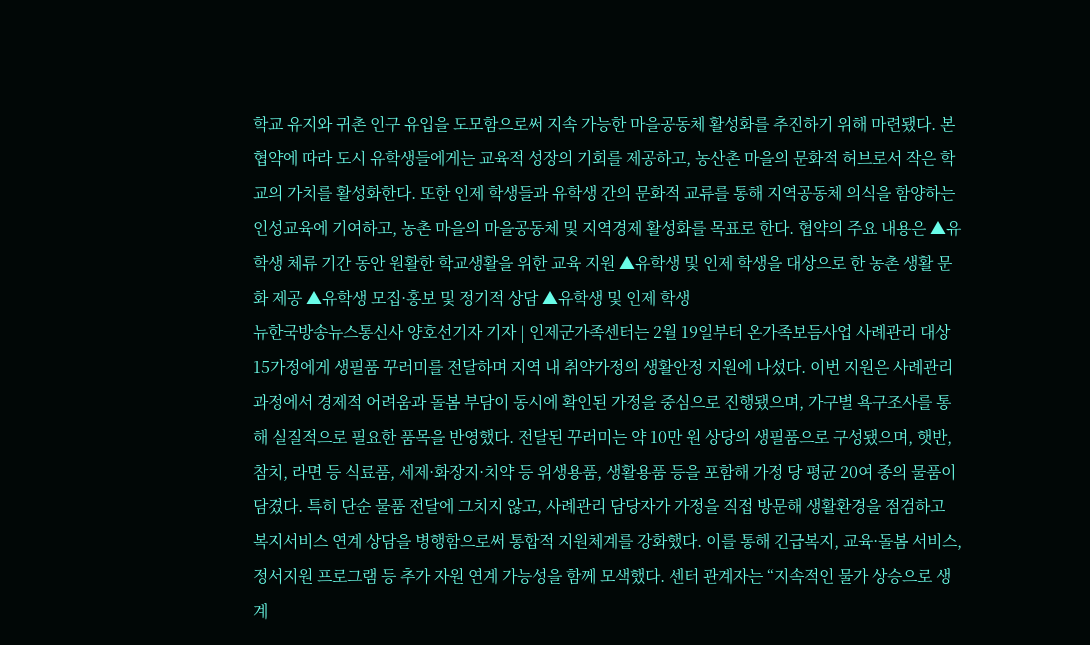학교 유지와 귀촌 인구 유입을 도모함으로써 지속 가능한 마을공동체 활성화를 추진하기 위해 마련됐다. 본 협약에 따라 도시 유학생들에게는 교육적 성장의 기회를 제공하고, 농산촌 마을의 문화적 허브로서 작은 학교의 가치를 활성화한다. 또한 인제 학생들과 유학생 간의 문화적 교류를 통해 지역공동체 의식을 함양하는 인성교육에 기여하고, 농촌 마을의 마을공동체 및 지역경제 활성화를 목표로 한다. 협약의 주요 내용은 ▲유학생 체류 기간 동안 원활한 학교생활을 위한 교육 지원 ▲유학생 및 인제 학생을 대상으로 한 농촌 생활 문화 제공 ▲유학생 모집·홍보 및 정기적 상담 ▲유학생 및 인제 학생
뉴한국방송뉴스통신사 양호선기자 기자 | 인제군가족센터는 2월 19일부터 온가족보듬사업 사례관리 대상 15가정에게 생필품 꾸러미를 전달하며 지역 내 취약가정의 생활안정 지원에 나섰다. 이번 지원은 사례관리 과정에서 경제적 어려움과 돌봄 부담이 동시에 확인된 가정을 중심으로 진행됐으며, 가구별 욕구조사를 통해 실질적으로 필요한 품목을 반영했다. 전달된 꾸러미는 약 10만 원 상당의 생필품으로 구성됐으며, 햇반, 참치, 라면 등 식료품, 세제·화장지·치약 등 위생용품, 생활용품 등을 포함해 가정 당 평균 20여 종의 물품이 담겼다. 특히 단순 물품 전달에 그치지 않고, 사례관리 담당자가 가정을 직접 방문해 생활환경을 점검하고 복지서비스 연계 상담을 병행함으로써 통합적 지원체계를 강화했다. 이를 통해 긴급복지, 교육·돌봄 서비스, 정서지원 프로그램 등 추가 자원 연계 가능성을 함께 모색했다. 센터 관계자는 “지속적인 물가 상승으로 생계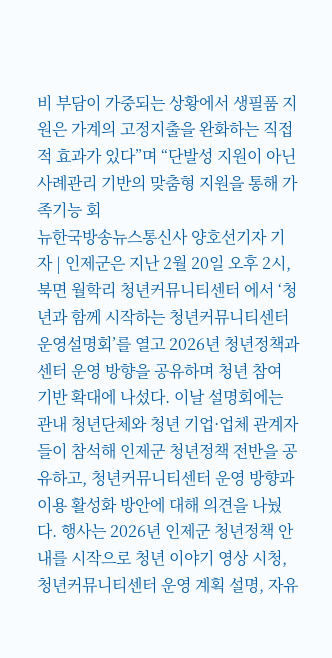비 부담이 가중되는 상황에서 생필품 지원은 가계의 고정지출을 완화하는 직접적 효과가 있다”며 “단발성 지원이 아닌 사례관리 기반의 맞춤형 지원을 통해 가족기능 회
뉴한국방송뉴스통신사 양호선기자 기자 | 인제군은 지난 2월 20일 오후 2시, 북면 월학리 청년커뮤니티센터 에서 ‘청년과 함께 시작하는 청년커뮤니티센터 운영설명회’를 열고 2026년 청년정책과 센터 운영 방향을 공유하며 청년 참여 기반 확대에 나섰다. 이날 설명회에는 관내 청년단체와 청년 기업·업체 관계자들이 참석해 인제군 청년정책 전반을 공유하고, 청년커뮤니티센터 운영 방향과 이용 활성화 방안에 대해 의견을 나눴다. 행사는 2026년 인제군 청년정책 안내를 시작으로 청년 이야기 영상 시청, 청년커뮤니티센터 운영 계획 설명, 자유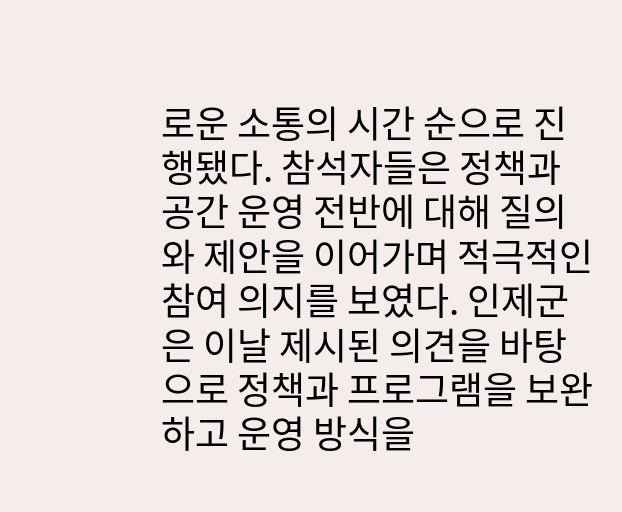로운 소통의 시간 순으로 진행됐다. 참석자들은 정책과 공간 운영 전반에 대해 질의와 제안을 이어가며 적극적인 참여 의지를 보였다. 인제군은 이날 제시된 의견을 바탕으로 정책과 프로그램을 보완하고 운영 방식을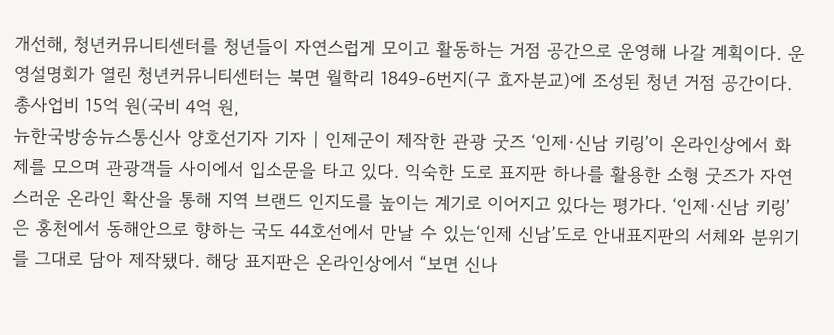개선해, 청년커뮤니티센터를 청년들이 자연스럽게 모이고 활동하는 거점 공간으로 운영해 나갈 계획이다. 운영설명회가 열린 청년커뮤니티센터는 북면 월학리 1849-6번지(구 효자분교)에 조성된 청년 거점 공간이다. 총사업비 15억 원(국비 4억 원,
뉴한국방송뉴스통신사 양호선기자 기자 | 인제군이 제작한 관광 굿즈 ‘인제·신남 키링’이 온라인상에서 화제를 모으며 관광객들 사이에서 입소문을 타고 있다. 익숙한 도로 표지판 하나를 활용한 소형 굿즈가 자연스러운 온라인 확산을 통해 지역 브랜드 인지도를 높이는 계기로 이어지고 있다는 평가다. ‘인제·신남 키링’은 홍천에서 동해안으로 향하는 국도 44호선에서 만날 수 있는‘인제 신남’도로 안내표지판의 서체와 분위기를 그대로 담아 제작됐다. 해당 표지판은 온라인상에서 “보면 신나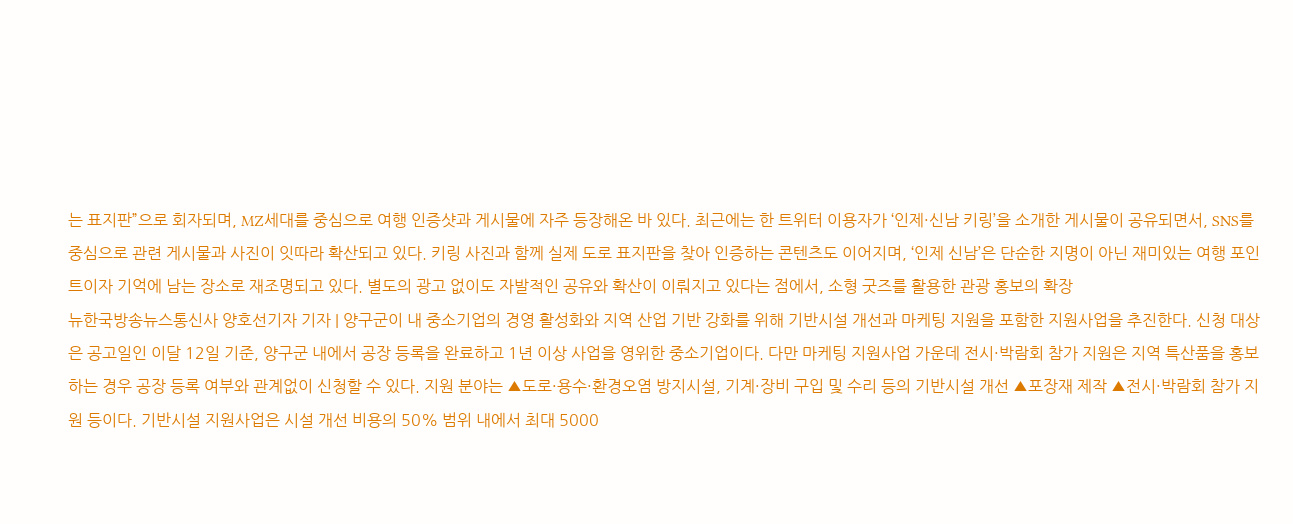는 표지판”으로 회자되며, MZ세대를 중심으로 여행 인증샷과 게시물에 자주 등장해온 바 있다. 최근에는 한 트위터 이용자가 ‘인제·신남 키링’을 소개한 게시물이 공유되면서, SNS를 중심으로 관련 게시물과 사진이 잇따라 확산되고 있다. 키링 사진과 함께 실제 도로 표지판을 찾아 인증하는 콘텐츠도 이어지며, ‘인제 신남’은 단순한 지명이 아닌 재미있는 여행 포인트이자 기억에 남는 장소로 재조명되고 있다. 별도의 광고 없이도 자발적인 공유와 확산이 이뤄지고 있다는 점에서, 소형 굿즈를 활용한 관광 홍보의 확장
뉴한국방송뉴스통신사 양호선기자 기자 | 양구군이 내 중소기업의 경영 활성화와 지역 산업 기반 강화를 위해 기반시설 개선과 마케팅 지원을 포함한 지원사업을 추진한다. 신청 대상은 공고일인 이달 12일 기준, 양구군 내에서 공장 등록을 완료하고 1년 이상 사업을 영위한 중소기업이다. 다만 마케팅 지원사업 가운데 전시·박람회 참가 지원은 지역 특산품을 홍보하는 경우 공장 등록 여부와 관계없이 신청할 수 있다. 지원 분야는 ▲도로·용수·환경오염 방지시설, 기계·장비 구입 및 수리 등의 기반시설 개선 ▲포장재 제작 ▲전시·박람회 참가 지원 등이다. 기반시설 지원사업은 시설 개선 비용의 50% 범위 내에서 최대 5000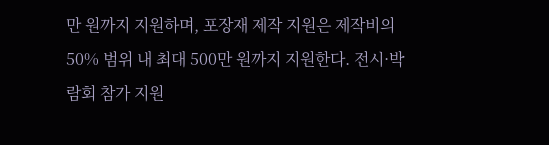만 원까지 지원하며, 포장재 제작 지원은 제작비의 50% 범위 내 최대 500만 원까지 지원한다. 전시·박람회 참가 지원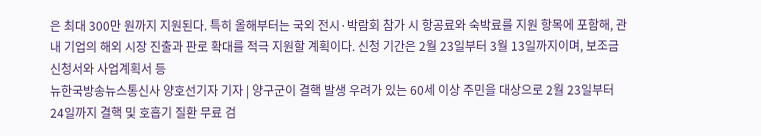은 최대 300만 원까지 지원된다. 특히 올해부터는 국외 전시·박람회 참가 시 항공료와 숙박료를 지원 항목에 포함해, 관내 기업의 해외 시장 진출과 판로 확대를 적극 지원할 계획이다. 신청 기간은 2월 23일부터 3월 13일까지이며, 보조금 신청서와 사업계획서 등
뉴한국방송뉴스통신사 양호선기자 기자 | 양구군이 결핵 발생 우려가 있는 60세 이상 주민을 대상으로 2월 23일부터 24일까지 결핵 및 호흡기 질환 무료 검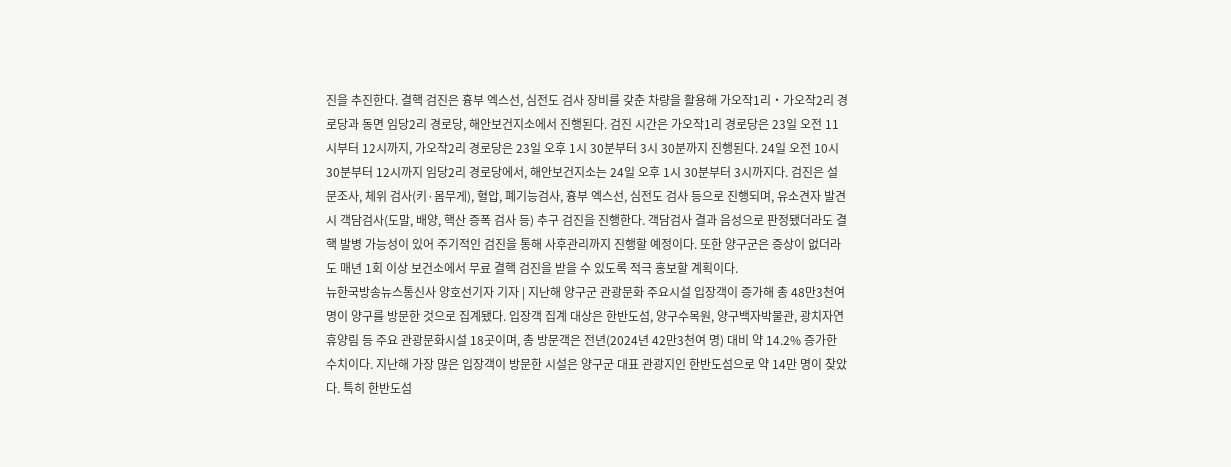진을 추진한다. 결핵 검진은 흉부 엑스선, 심전도 검사 장비를 갖춘 차량을 활용해 가오작1리‧가오작2리 경로당과 동면 임당2리 경로당, 해안보건지소에서 진행된다. 검진 시간은 가오작1리 경로당은 23일 오전 11시부터 12시까지, 가오작2리 경로당은 23일 오후 1시 30분부터 3시 30분까지 진행된다. 24일 오전 10시 30분부터 12시까지 임당2리 경로당에서, 해안보건지소는 24일 오후 1시 30분부터 3시까지다. 검진은 설문조사, 체위 검사(키·몸무게), 혈압, 폐기능검사, 흉부 엑스선, 심전도 검사 등으로 진행되며, 유소견자 발견 시 객담검사(도말, 배양, 핵산 증폭 검사 등) 추구 검진을 진행한다. 객담검사 결과 음성으로 판정됐더라도 결핵 발병 가능성이 있어 주기적인 검진을 통해 사후관리까지 진행할 예정이다. 또한 양구군은 증상이 없더라도 매년 1회 이상 보건소에서 무료 결핵 검진을 받을 수 있도록 적극 홍보할 계획이다.
뉴한국방송뉴스통신사 양호선기자 기자 | 지난해 양구군 관광문화 주요시설 입장객이 증가해 총 48만3천여 명이 양구를 방문한 것으로 집계됐다. 입장객 집계 대상은 한반도섬, 양구수목원, 양구백자박물관, 광치자연휴양림 등 주요 관광문화시설 18곳이며, 총 방문객은 전년(2024년 42만3천여 명) 대비 약 14.2% 증가한 수치이다. 지난해 가장 많은 입장객이 방문한 시설은 양구군 대표 관광지인 한반도섬으로 약 14만 명이 찾았다. 특히 한반도섬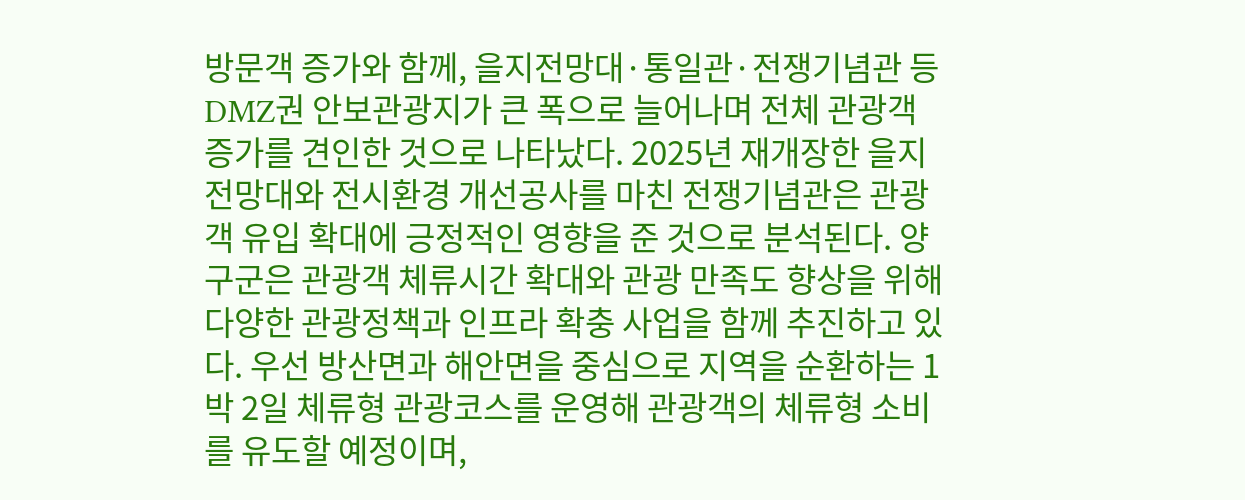방문객 증가와 함께, 을지전망대·통일관·전쟁기념관 등 DMZ권 안보관광지가 큰 폭으로 늘어나며 전체 관광객 증가를 견인한 것으로 나타났다. 2025년 재개장한 을지전망대와 전시환경 개선공사를 마친 전쟁기념관은 관광객 유입 확대에 긍정적인 영향을 준 것으로 분석된다. 양구군은 관광객 체류시간 확대와 관광 만족도 향상을 위해 다양한 관광정책과 인프라 확충 사업을 함께 추진하고 있다. 우선 방산면과 해안면을 중심으로 지역을 순환하는 1박 2일 체류형 관광코스를 운영해 관광객의 체류형 소비를 유도할 예정이며,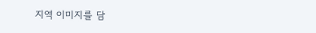지역 이미지를 담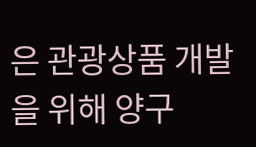은 관광상품 개발을 위해 양구